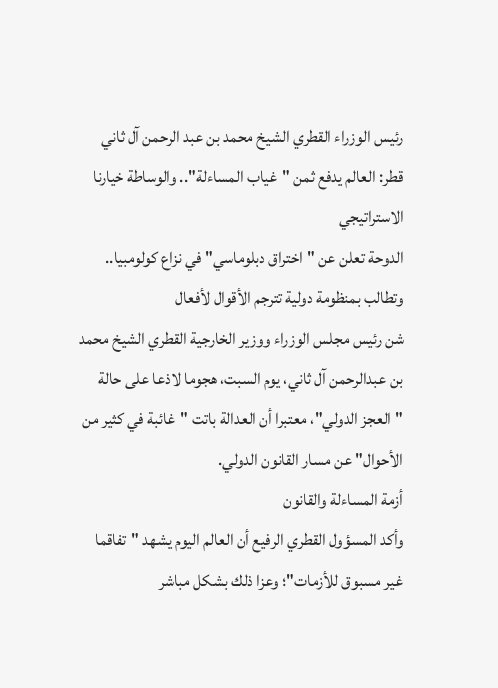رئيس الوزراء القطري الشيخ محمد بن عبد الرحمن آل ثاني
قطر: العالم يدفع ثمن "غياب المساءلة".. والوساطة خيارنا الاستراتيجي
الدوحة تعلن عن "اختراق دبلوماسي" في نزاع كولومبيا.. وتطالب بمنظومة دولية تترجم الأقوال لأفعال
شن رئيس مجلس الوزراء ووزير الخارجية القطري الشيخ محمد بن عبدالرحمن آل ثاني، يوم السبت، هجوما لاذعا على حالة "العجز الدولي"، معتبرا أن العدالة باتت "غائبة في كثير من الأحوال" عن مسار القانون الدولي.
أزمة المساءلة والقانون
وأكد المسؤول القطري الرفيع أن العالم اليوم يشهد "تفاقما غير مسبوق للأزمات"؛ وعزا ذلك بشكل مباشر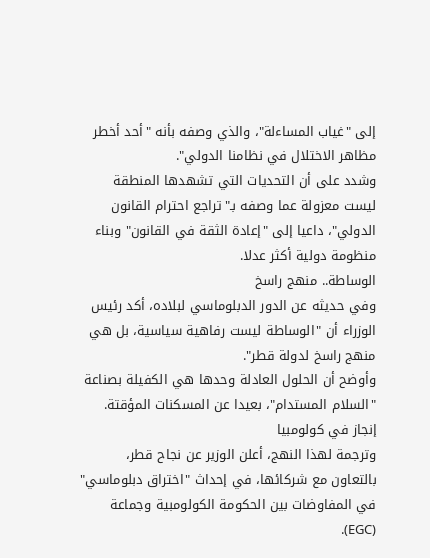إلى "غياب المساءلة"، والذي وصفه بأنه "أحد أخطر مظاهر الاختلال في نظامنا الدولي".
وشدد على أن التحديات التي تشهدها المنطقة ليست معزولة عما وصفه بـ"تراجع احترام القانون الدولي"، داعيا إلى "إعادة الثقة في القانون" وبناء منظومة دولية أكثر عدلا.
الوساطة.. منهج راسخ
وفي حديثه عن الدور الدبلوماسي لبلاده، أكد رئيس الوزراء أن "الوساطة ليست رفاهية سياسية، بل هي منهج راسخ لدولة قطر".
وأوضح أن الحلول العادلة وحدها هي الكفيلة بصناعة "السلام المستدام"، بعيدا عن المسكنات المؤقتة.
إنجاز في كولومبيا
وترجمة لهذا النهج، أعلن الوزير عن نجاح قطر، بالتعاون مع شركائها، في إحداث "اختراق دبلوماسي" في المفاوضات بين الحكومة الكولومبية وجماعة (EGC).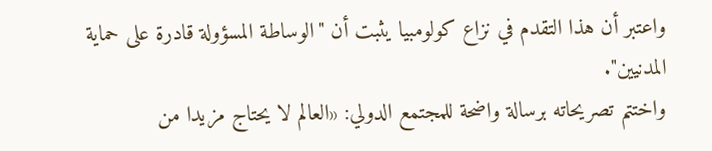واعتبر أن هذا التقدم في نزاع كولومبيا يثبت أن "الوساطة المسؤولة قادرة على حماية المدنيين".
واختتم تصريحاته برسالة واضحة للمجتمع الدولي: «العالم لا يحتاج مزيدا من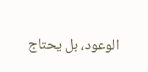الوعود، بل يحتاج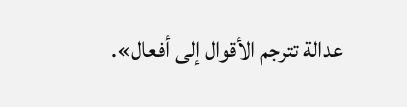عدالة تترجم الأقوال إلى أفعال».